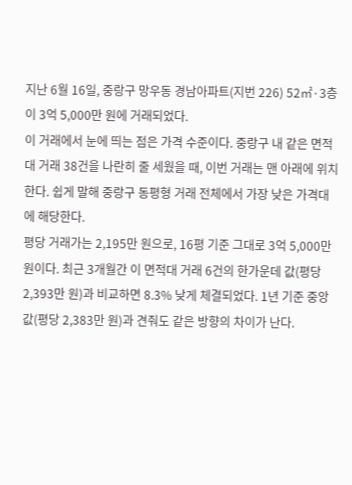지난 6월 16일, 중랑구 망우동 경남아파트(지번 226) 52㎡·3층이 3억 5,000만 원에 거래되었다.
이 거래에서 눈에 띄는 점은 가격 수준이다. 중랑구 내 같은 면적대 거래 38건을 나란히 줄 세웠을 때, 이번 거래는 맨 아래에 위치한다. 쉽게 말해 중랑구 동평형 거래 전체에서 가장 낮은 가격대에 해당한다.
평당 거래가는 2,195만 원으로, 16평 기준 그대로 3억 5,000만 원이다. 최근 3개월간 이 면적대 거래 6건의 한가운데 값(평당 2,393만 원)과 비교하면 8.3% 낮게 체결되었다. 1년 기준 중앙값(평당 2,383만 원)과 견줘도 같은 방향의 차이가 난다.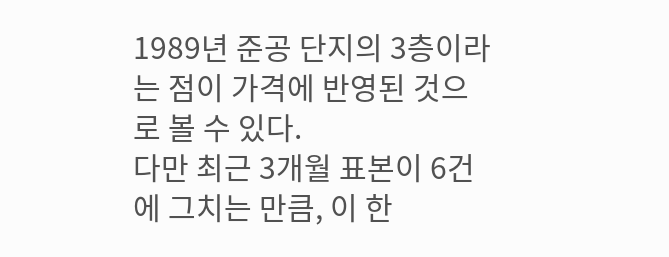1989년 준공 단지의 3층이라는 점이 가격에 반영된 것으로 볼 수 있다.
다만 최근 3개월 표본이 6건에 그치는 만큼, 이 한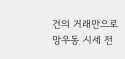건의 거래만으로 망우동 시세 전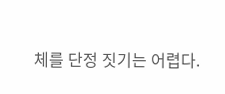체를 단정 짓기는 어렵다.